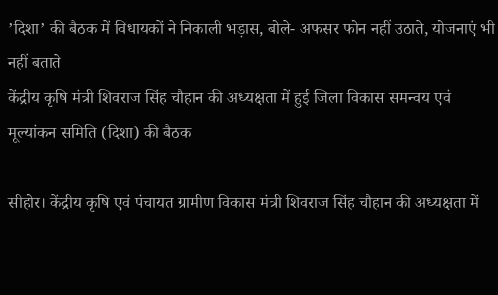’दिशा’ की बैठक में विधायकों ने निकाली भड़ास, बोले- अफसर फोन नहीं उठाते, योजनाएं भी नहीं बताते
केंद्रीय कृषि मंत्री शिवराज सिंह चौहान की अध्यक्षता में हुई जिला विकास समन्वय एवं मूल्यांकन समिति (दिशा) की बैठक

सीहोर। केंद्रीय कृषि एवं पंचायत ग्रामीण विकास मंत्री शिवराज सिंह चौहान की अध्यक्षता में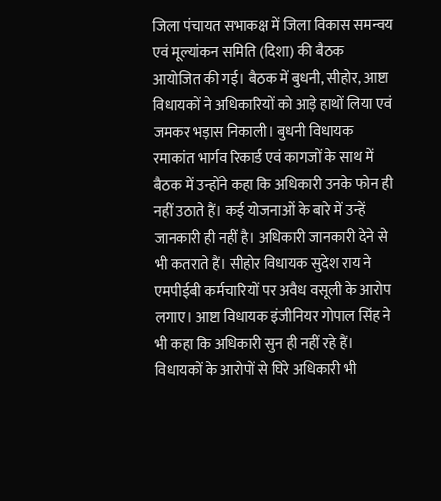जिला पंचायत सभाकक्ष में जिला विकास समन्वय एवं मूल्यांकन समिति (दिशा) की बैठक आयोजित की गई। बैठक में बुधनी, सीहोर, आष्टा विधायकों ने अधिकारियों को आड़े हाथों लिया एवं जमकर भड़ास निकाली। बुधनी विधायक रमाकांत भार्गव रिकार्ड एवं कागजों के साथ में बैठक में उन्होंने कहा कि अधिकारी उनके फोन ही नहीं उठाते हैं। कई योजनाओं के बारे में उन्हें जानकारी ही नहीं है। अधिकारी जानकारी देने से भी कतराते हैं। सीहोर विधायक सुदेश राय ने एमपीईबी कर्मचारियों पर अवैध वसूली के आरोप लगाए। आष्टा विधायक इंजीनियर गोपाल सिंह ने भी कहा कि अधिकारी सुन ही नहीं रहे हैं। विधायकों के आरोपों से घिरे अधिकारी भी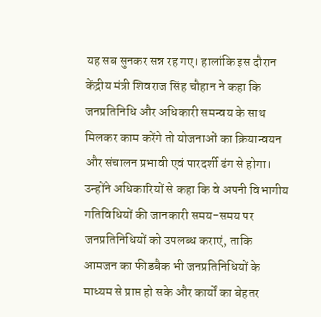यह सब सुनकर सन्न रह गए। हालांकि इस दौरान केंद्रीय मंत्री शिवराज सिंह चौहान ने कहा कि जनप्रतिनिधि और अधिकारी समन्वय के साथ मिलकर काम करेंगे तो योजनाओं का क्रियान्वयन और संचालन प्रभावी एवं पारदर्शी ढंग से होगा। उन्होंने अधिकारियों से कहा कि वे अपनी विभागीय गतिविधियों की जानकारी समय-समय पर जनप्रतिनिधियों को उपलब्ध कराएं, ताकि आमजन का फीडबैक भी जनप्रतिनिधियों के माध्यम से प्राप्त हो सके और कार्यों का बेहतर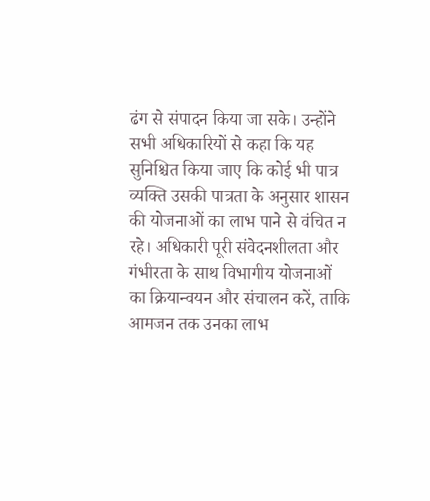ढंग से संपादन किया जा सके। उन्होंने सभी अधिकारियों से कहा कि यह सुनिश्चित किया जाए कि कोई भी पात्र व्यक्ति उसकी पात्रता के अनुसार शासन की योजनाओं का लाभ पाने से वंचित न रहे। अधिकारी पूरी संवेदनशीलता और गंभीरता के साथ विभागीय योजनाओं का क्रियान्वयन और संचालन करें, ताकि आमजन तक उनका लाभ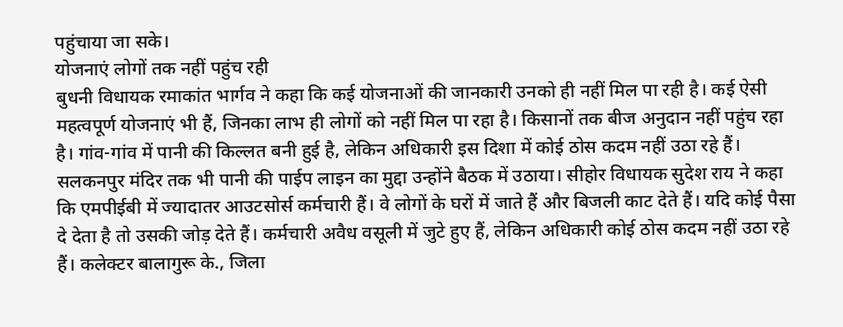पहुंचाया जा सके।
योजनाएं लोगों तक नहीं पहुंच रही
बुधनी विधायक रमाकांत भार्गव ने कहा कि कई योजनाओं की जानकारी उनको ही नहीं मिल पा रही है। कई ऐसी महत्वपूर्ण योजनाएं भी हैं, जिनका लाभ ही लोगों को नहीं मिल पा रहा है। किसानों तक बीज अनुदान नहीं पहुंच रहा है। गांव-गांव में पानी की किल्लत बनी हुई है, लेकिन अधिकारी इस दिशा में कोई ठोस कदम नहीं उठा रहे हैं। सलकनपुर मंदिर तक भी पानी की पाईप लाइन का मुद्दा उन्होंने बैठक में उठाया। सीहोर विधायक सुदेश राय ने कहा कि एमपीईबी में ज्यादातर आउटसोर्स कर्मचारी हैं। वे लोगों के घरों में जाते हैं और बिजली काट देते हैं। यदि कोई पैसा दे देता है तो उसकी जोड़ देते हैं। कर्मचारी अवैध वसूली में जुटे हुए हैं, लेकिन अधिकारी कोई ठोस कदम नहीं उठा रहे हैं। कलेक्टर बालागुरू के., जिला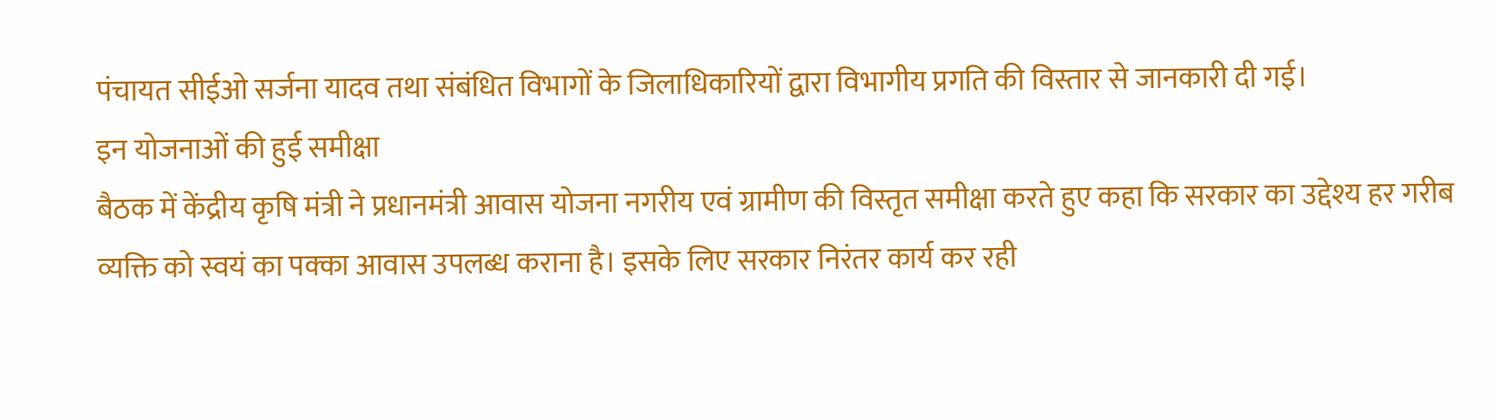पंचायत सीईओ सर्जना यादव तथा संबंधित विभागों के जिलाधिकारियों द्वारा विभागीय प्रगति की विस्तार से जानकारी दी गई।
इन योजनाओं की हुई समीक्षा
बैठक में केंद्रीय कृषि मंत्री ने प्रधानमंत्री आवास योजना नगरीय एवं ग्रामीण की विस्तृत समीक्षा करते हुए कहा कि सरकार का उद्देश्य हर गरीब व्यक्ति को स्वयं का पक्का आवास उपलब्ध कराना है। इसके लिए सरकार निरंतर कार्य कर रही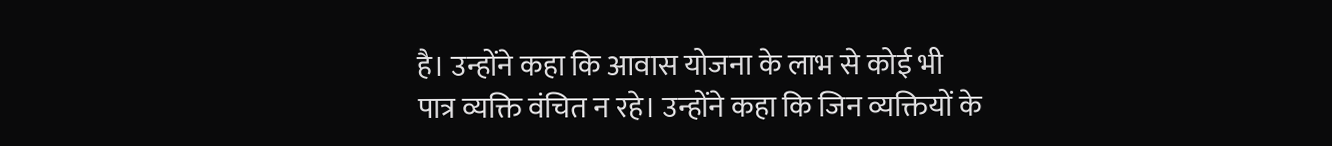है। उन्होंने कहा कि आवास योजना के लाभ से कोई भी पात्र व्यक्ति वंचित न रहे। उन्होंने कहा कि जिन व्यक्तियों के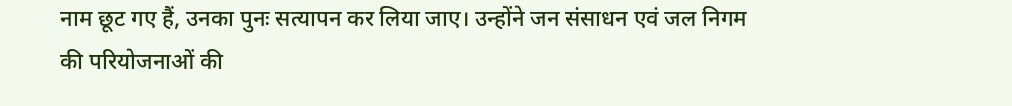नाम छूट गए हैं, उनका पुनः सत्यापन कर लिया जाए। उन्होंने जन संसाधन एवं जल निगम की परियोजनाओं की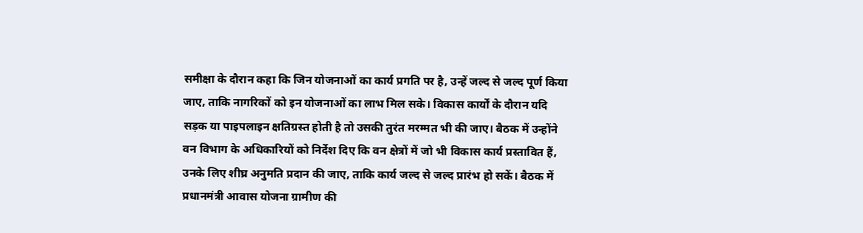समीक्षा के दौरान कहा कि जिन योजनाओं का कार्य प्रगति पर है, उन्हें जल्द से जल्द पूर्ण किया जाए, ताकि नागरिकों को इन योजनाओं का लाभ मिल सके। विकास कार्यों के दौरान यदि सड़क या पाइपलाइन क्षतिग्रस्त होती है तो उसकी तुरंत मरम्मत भी की जाए। बैठक में उन्होंने वन विभाग के अधिकारियों को निर्देश दिए कि वन क्षेत्रों में जो भी विकास कार्य प्रस्तावित हैं, उनके लिए शीघ्र अनुमति प्रदान की जाए, ताकि कार्य जल्द से जल्द प्रारंभ हो सकें। बैठक में प्रधानमंत्री आवास योजना ग्रामीण की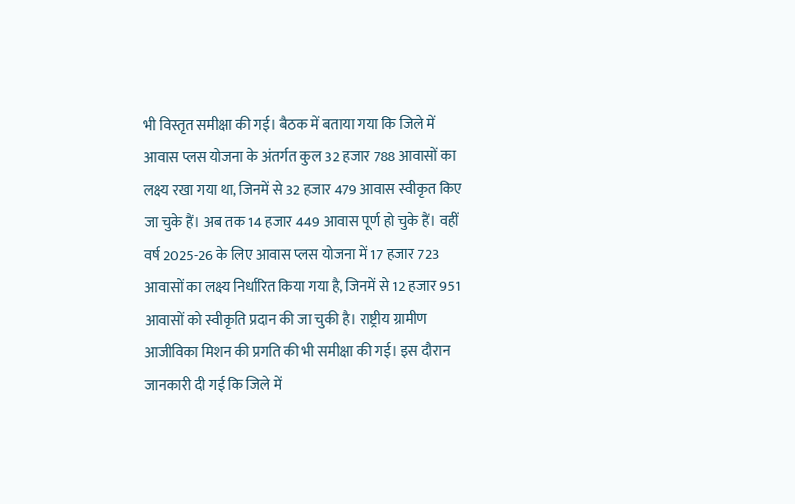भी विस्तृत समीक्षा की गई। बैठक में बताया गया कि जिले में आवास प्लस योजना के अंतर्गत कुल 32 हजार 788 आवासों का लक्ष्य रखा गया था, जिनमें से 32 हजार 479 आवास स्वीकृत किए जा चुके हैं। अब तक 14 हजार 449 आवास पूर्ण हो चुके हैं। वहीं वर्ष 2025-26 के लिए आवास प्लस योजना में 17 हजार 723 आवासों का लक्ष्य निर्धारित किया गया है, जिनमें से 12 हजार 951 आवासों को स्वीकृति प्रदान की जा चुकी है। राष्ट्रीय ग्रामीण आजीविका मिशन की प्रगति की भी समीक्षा की गई। इस दौरान जानकारी दी गई कि जिले में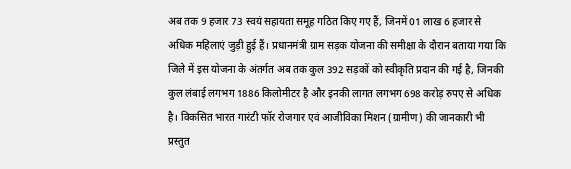अब तक 9 हजार 73 स्वयं सहायता समूह गठित किए गए हैं, जिनमें 01 लाख 6 हजार से अधिक महिलाएं जुड़ी हुई हैं। प्रधानमंत्री ग्राम सड़क योजना की समीक्षा के दौरान बताया गया कि जिले में इस योजना के अंतर्गत अब तक कुल 392 सड़कों को स्वीकृति प्रदान की गई है, जिनकी कुल लंबाई लगभग 1886 किलोमीटर है और इनकी लागत लगभग 698 करोड़ रुपए से अधिक है। विकसित भारत गारंटी फॉर रोजगार एवं आजीविका मिशन (ग्रामीण) की जानकारी भी प्रस्तुत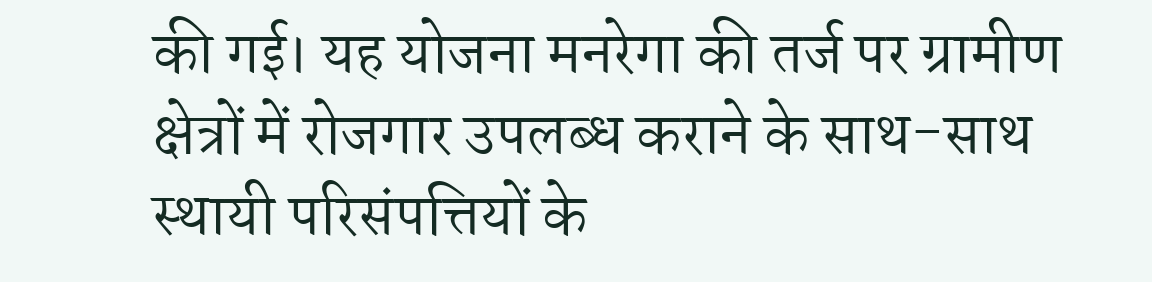की गई। यह योजना मनरेगा की तर्ज पर ग्रामीण क्षेत्रों में रोजगार उपलब्ध कराने के साथ-साथ स्थायी परिसंपत्तियों के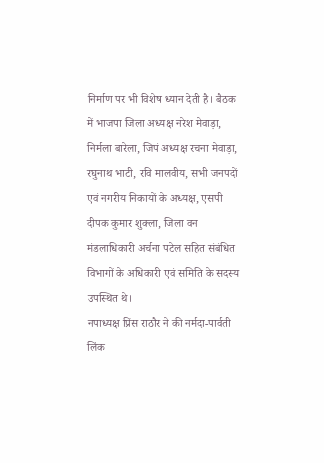निर्माण पर भी विशेष ध्यान देती है। बैठक में भाजपा जिला अध्यक्ष नरेश मेवाड़ा, निर्मला बारेला, जिपं अध्यक्ष रचना मेवाड़ा, रघुनाथ भाटी, रवि मालवीय, सभी जनपदों एवं नगरीय निकायों के अध्यक्ष, एसपी दीपक कुमार शुक्ला, जिला वन मंडलाधिकारी अर्चना पटेल सहित संबंधित विभागों के अधिकारी एवं समिति के सदस्य उपस्थित थे।
नपाध्यक्ष प्रिंस राठौर ने की नर्मदा-पार्वती लिंक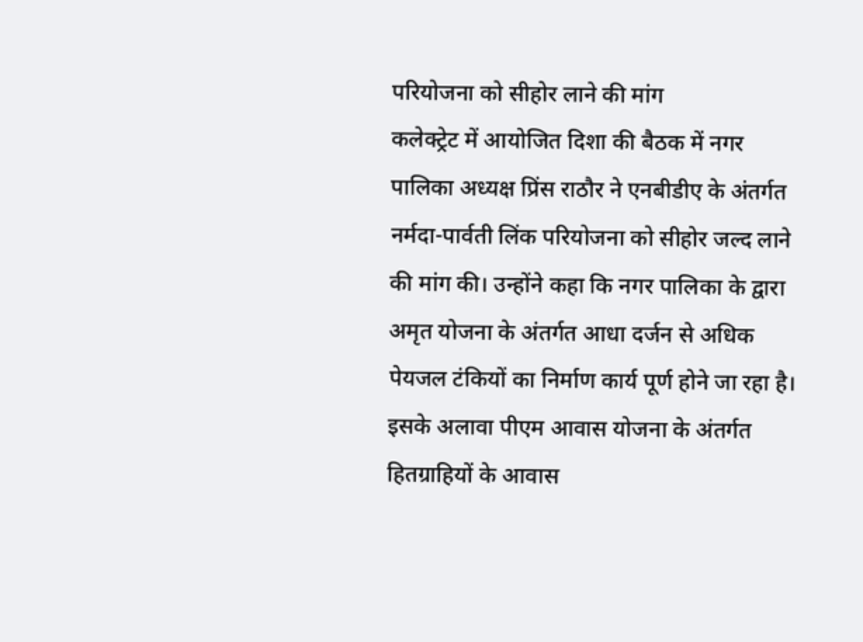परियोजना को सीहोर लाने की मांग
कलेक्ट्रेट में आयोजित दिशा की बैठक में नगर पालिका अध्यक्ष प्रिंस राठौर ने एनबीडीए के अंतर्गत नर्मदा-पार्वती लिंक परियोजना को सीहोर जल्द लाने की मांग की। उन्होंने कहा कि नगर पालिका के द्वारा अमृत योजना के अंतर्गत आधा दर्जन से अधिक पेयजल टंकियों का निर्माण कार्य पूर्ण होने जा रहा है। इसके अलावा पीएम आवास योजना के अंतर्गत हितग्राहियों के आवास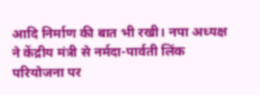आदि निर्माण की बात भी रखी। नपा अध्यक्ष ने केंद्रीय मंत्री से नर्मदा-पार्वती लिंक परियोजना पर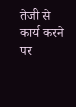तेजी से कार्य करने पर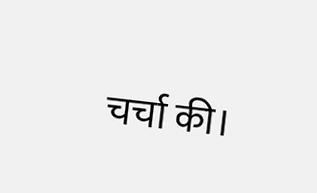चर्चा की।